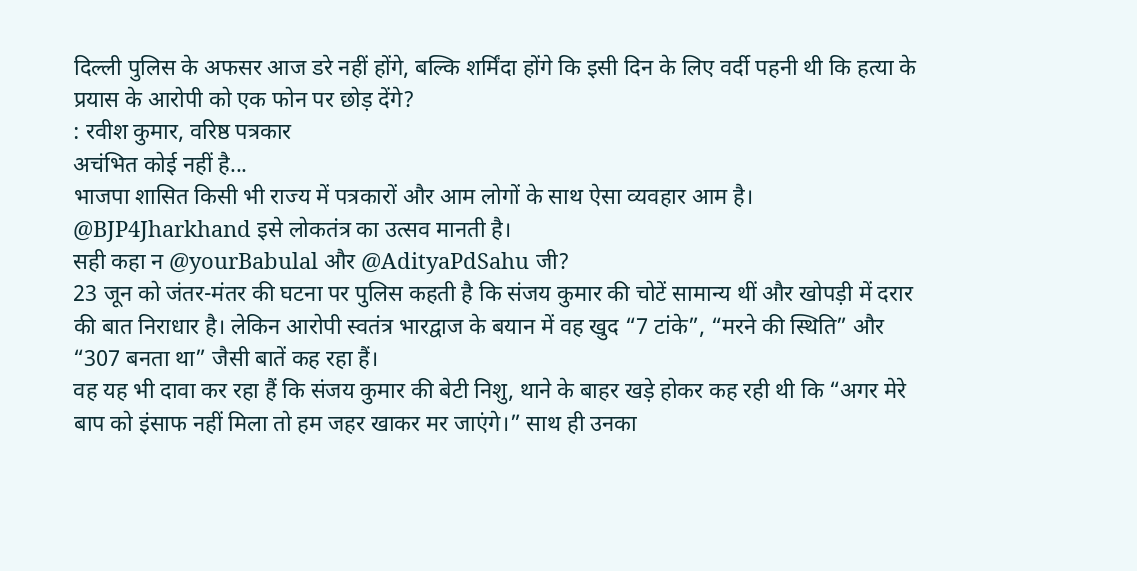दिल्ली पुलिस के अफसर आज डरे नहीं होंगे, बल्कि शर्मिंदा होंगे कि इसी दिन के लिए वर्दी पहनी थी कि हत्या के प्रयास के आरोपी को एक फोन पर छोड़ देंगे?
: रवीश कुमार, वरिष्ठ पत्रकार
अचंभित कोई नहीं है...
भाजपा शासित किसी भी राज्य में पत्रकारों और आम लोगों के साथ ऐसा व्यवहार आम है।
@BJP4Jharkhand इसे लोकतंत्र का उत्सव मानती है।
सही कहा न @yourBabulal और @AdityaPdSahu जी?
23 जून को जंतर-मंतर की घटना पर पुलिस कहती है कि संजय कुमार की चोटें सामान्य थीं और खोपड़ी में दरार की बात निराधार है। लेकिन आरोपी स्वतंत्र भारद्वाज के बयान में वह खुद “7 टांके”, “मरने की स्थिति” और “307 बनता था” जैसी बातें कह रहा हैं।
वह यह भी दावा कर रहा हैं कि संजय कुमार की बेटी निशु, थाने के बाहर खड़े होकर कह रही थी कि “अगर मेरे बाप को इंसाफ नहीं मिला तो हम जहर खाकर मर जाएंगे।” साथ ही उनका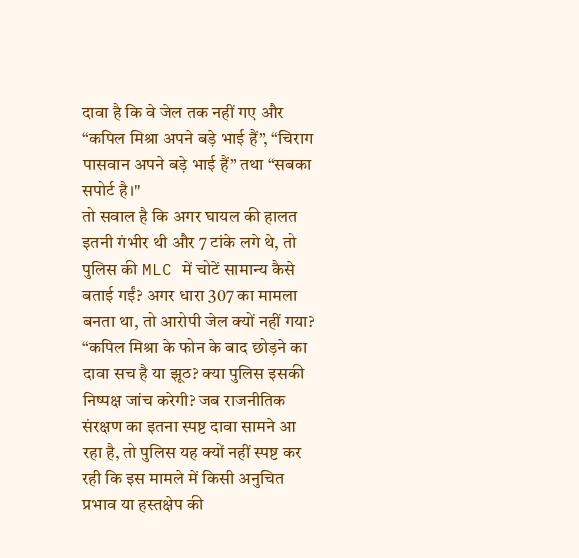दावा है कि वे जेल तक नहीं गए और “कपिल मिश्रा अपने बड़े भाई हैं”, “चिराग पासवान अपने बड़े भाई हैं” तथा “सबका सपोर्ट है।"
तो सवाल है कि अगर घायल की हालत इतनी गंभीर थी और 7 टांके लगे थे, तो पुलिस की MLC में चोटें सामान्य कैसे बताई गईं? अगर धारा 307 का मामला बनता था, तो आरोपी जेल क्यों नहीं गया?
“कपिल मिश्रा के फोन के बाद छोड़ने का दावा सच है या झूठ? क्या पुलिस इसकी निष्पक्ष जांच करेगी? जब राजनीतिक संरक्षण का इतना स्पष्ट दावा सामने आ रहा है, तो पुलिस यह क्यों नहीं स्पष्ट कर रही कि इस मामले में किसी अनुचित प्रभाव या हस्तक्षेप की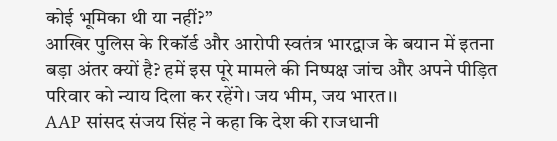कोई भूमिका थी या नहीं?”
आखिर पुलिस के रिकॉर्ड और आरोपी स्वतंत्र भारद्वाज के बयान में इतना बड़ा अंतर क्यों है? हमें इस पूरे मामले की निष्पक्ष जांच और अपने पीड़ित परिवार को न्याय दिला कर रहेंगे। जय भीम, जय भारत।।
AAP सांसद संजय सिंह ने कहा कि देश की राजधानी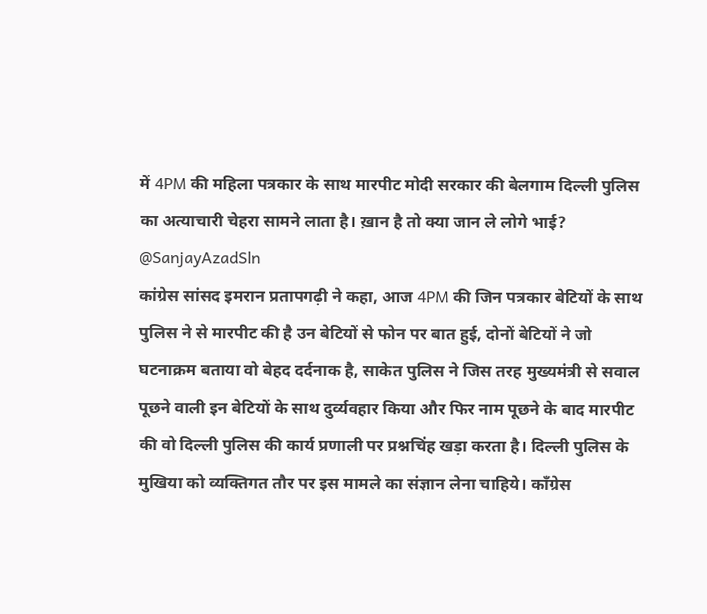में 4PM की महिला पत्रकार के साथ मारपीट मोदी सरकार की बेलगाम दिल्ली पुलिस का अत्याचारी चेहरा सामने लाता है। ख़ान है तो क्या जान ले लोगे भाई?
@SanjayAzadSln
कांग्रेस सांसद इमरान प्रतापगढ़ी ने कहा, आज 4PM की जिन पत्रकार बेटियों के साथ पुलिस ने से मारपीट की है उन बेटियों से फोन पर बात हुई, दोनों बेटियों ने जो घटनाक्रम बताया वो बेहद दर्दनाक है, साकेत पुलिस ने जिस तरह मुख्यमंत्री से सवाल पूछने वाली इन बेटियों के साथ दुर्व्यवहार किया और फिर नाम पूछने के बाद मारपीट की वो दिल्ली पुलिस की कार्य प्रणाली पर प्रश्नचिंह खड़ा करता है। दिल्ली पुलिस के मुखिया को व्यक्तिगत तौर पर इस मामले का संज्ञान लेना चाहिये। कॉंग्रेस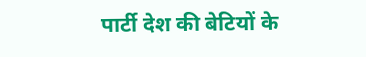पार्टी देश की बेटियों के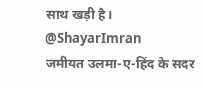साथ खड़ी है।
@ShayarImran
जमीयत उलमा-ए-हिंद के सदर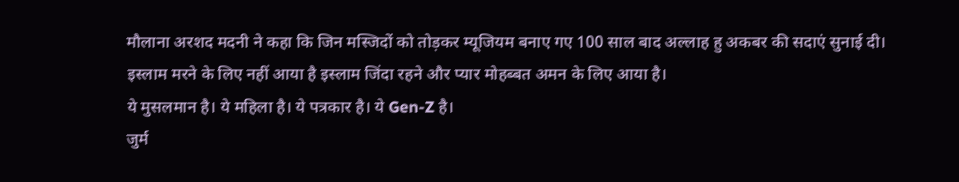मौलाना अरशद मदनी ने कहा कि जिन मस्जिदों को तोड़कर म्यूजियम बनाए गए 100 साल बाद अल्लाह हु अकबर की सदाएं सुनाई दी। इस्लाम मरने के लिए नहीं आया है इस्लाम जिंदा रहने और प्यार मोहब्बत अमन के लिए आया है।
ये मुसलमान है। ये महिला है। ये पत्रकार है। ये Gen-Z है।
जुर्म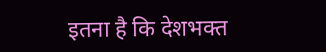इतना है कि देशभक्त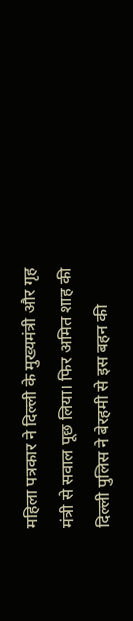महिला पत्रकार ने दिल्ली के मुख्यमंत्री और गृह मंत्री से सवाल पूछ लिया। फिर अमित शाह की दिल्ली पुलिस ने बेरहमी से इस बहन की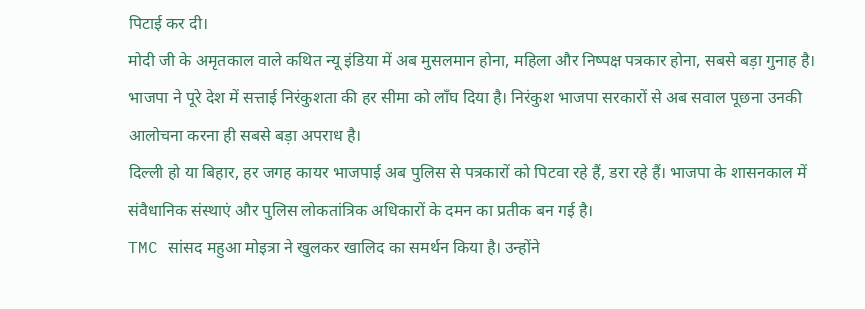पिटाई कर दी।
मोदी जी के अमृतकाल वाले कथित न्यू इंडिया में अब मुसलमान होना, महिला और निष्पक्ष पत्रकार होना, सबसे बड़ा गुनाह है।
भाजपा ने पूरे देश में सत्ताई निरंकुशता की हर सीमा को लाँघ दिया है। निरंकुश भाजपा सरकारों से अब सवाल पूछना उनकी आलोचना करना ही सबसे बड़ा अपराध है।
दिल्ली हो या बिहार, हर जगह कायर भाजपाई अब पुलिस से पत्रकारों को पिटवा रहे हैं, डरा रहे हैं। भाजपा के शासनकाल में संवैधानिक संस्थाएं और पुलिस लोकतांत्रिक अधिकारों के दमन का प्रतीक बन गई है।
TMC सांसद महुआ मोइत्रा ने खुलकर खालिद का समर्थन किया है। उन्होंने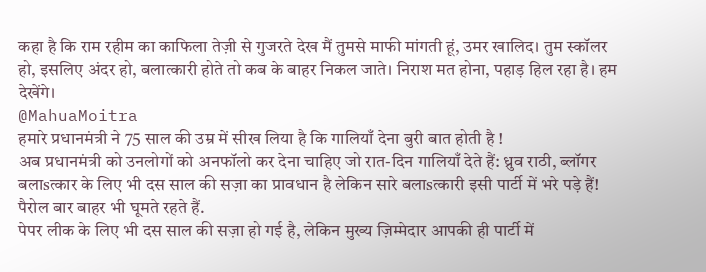कहा है कि राम रहीम का काफिला तेज़ी से गुजरते देख मैं तुमसे माफी मांगती हूं, उमर खालिद। तुम स्कॉलर हो, इसलिए अंदर हो, बलात्कारी होते तो कब के बाहर निकल जाते। निराश मत होना, पहाड़ हिल रहा है। हम देखेंगे।
@MahuaMoitra
हमारे प्रधानमंत्री ने 75 साल की उम्र में सीख लिया है कि गालियाँ देना बुरी बात होती है !
अब प्रधानमंत्री को उनलोगों को अनफॉलो कर देना चाहिए जो रात-दिन गालियाँ देते हैं: ध्रुव राठी, ब्लॉगर
बलाsत्कार के लिए भी दस साल की सज़ा का प्रावधान है लेकिन सारे बलाsत्कारी इसी पार्टी में भरे पड़े हैं! पैरोल बार बाहर भी घूमते रहते हैं.
पेपर लीक के लिए भी दस साल की सज़ा हो गई है, लेकिन मुख्य ज़िम्मेदार आपकी ही पार्टी में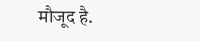मौजूद है.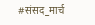#संसद_मार्च